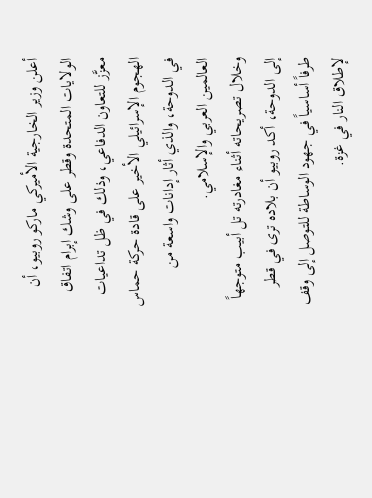أعلن وزير الخارجية الأميركي ماركو روبيو، أن الولايات المتحدة وقطر على وشك إبرام اتفاق معزَّز للتعاون الدفاعي، وذلك في ظل تداعيات الهجوم الإسرائيلي الأخير على قادة حركة حماس في الدوحة، والذي أثار إدانات واسعة من العالمين العربي والإسلامي.
وخلال تصريحاته أثناء مغادرته تل أبيب متوجهاً إلى الدوحة، أكد روبيو أن بلاده ترى في قطر طرفاً أساسياً في جهود الوساطة للتوصل إلى وقف لإطلاق النار في غزة.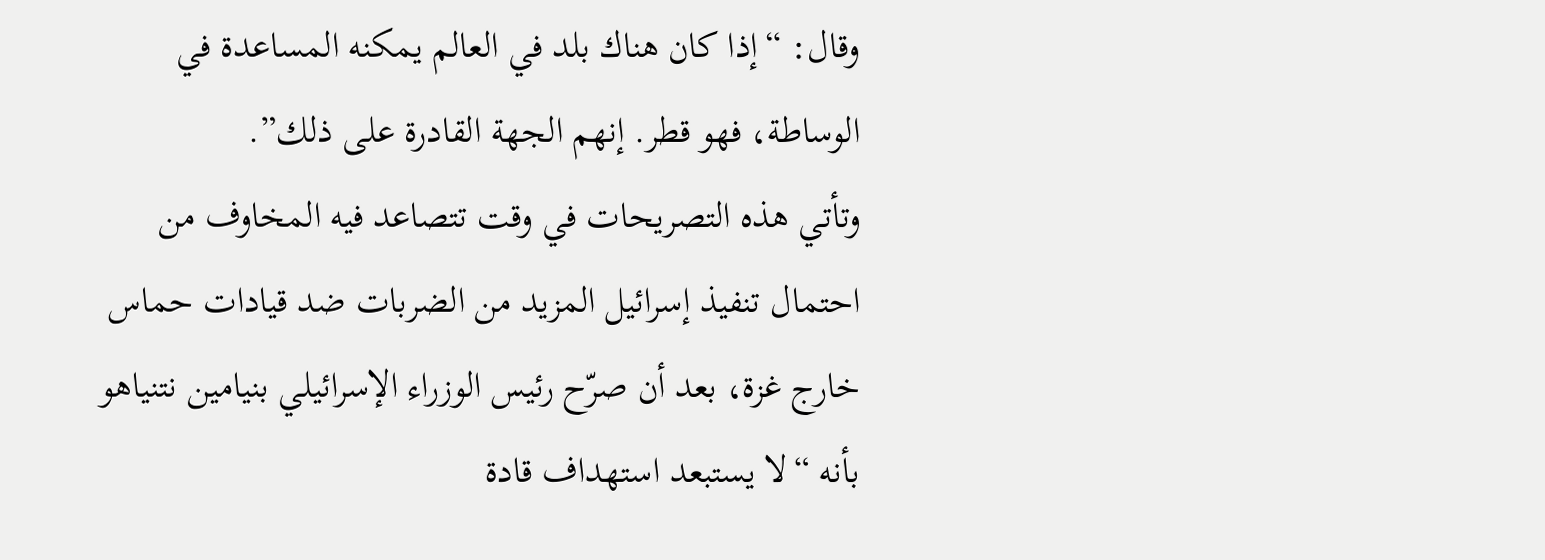وقال: “إذا كان هناك بلد في العالم يمكنه المساعدة في الوساطة، فهو قطر. إنهم الجهة القادرة على ذلك”.
وتأتي هذه التصريحات في وقت تتصاعد فيه المخاوف من احتمال تنفيذ إسرائيل المزيد من الضربات ضد قيادات حماس خارج غزة، بعد أن صرّح رئيس الوزراء الإسرائيلي بنيامين نتنياهو بأنه “لا يستبعد استهداف قادة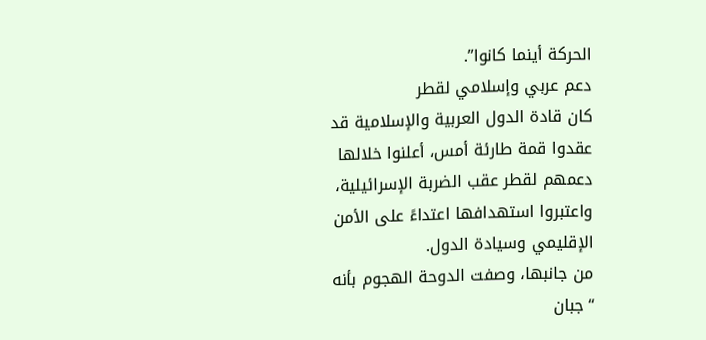الحركة أينما كانوا”.
دعم عربي وإسلامي لقطر
كان قادة الدول العربية والإسلامية قد عقدوا قمة طارئة أمس، أعلنوا خلالها دعمهم لقطر عقب الضربة الإسرائيلية، واعتبروا استهدافها اعتداءً على الأمن الإقليمي وسيادة الدول.
من جانبها، وصفت الدوحة الهجوم بأنه “جبان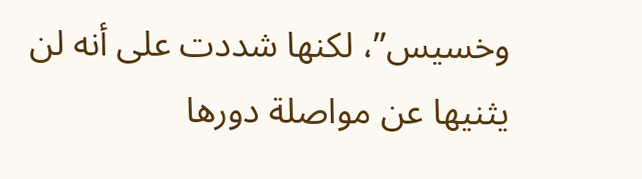وخسيس”، لكنها شددت على أنه لن يثنيها عن مواصلة دورها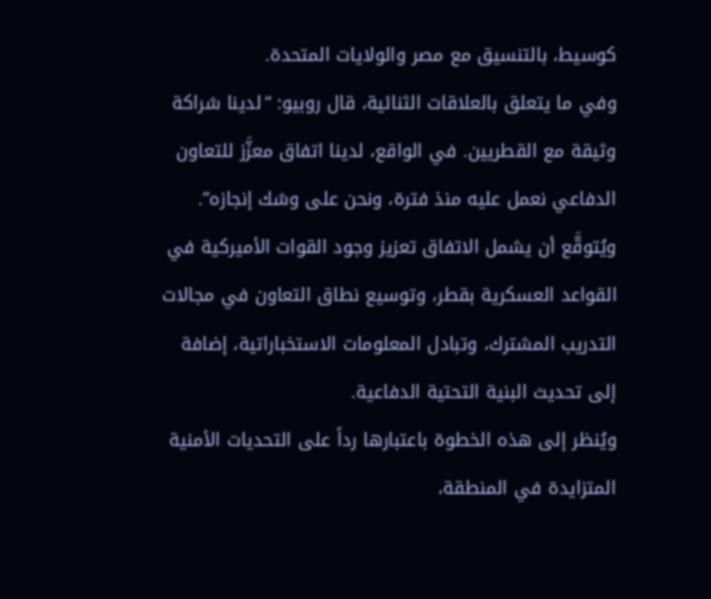كوسيط، بالتنسيق مع مصر والولايات المتحدة.
وفي ما يتعلق بالعلاقات الثنائية، قال روبيو: “لدينا شراكة وثيقة مع القطريين. في الواقع، لدينا اتفاق معزَّز للتعاون الدفاعي نعمل عليه منذ فترة، ونحن على وشك إنجازه”.
ويُتوقَّع أن يشمل الاتفاق تعزيز وجود القوات الأميركية في القواعد العسكرية بقطر، وتوسيع نطاق التعاون في مجالات التدريب المشترك، وتبادل المعلومات الاستخباراتية، إضافة إلى تحديث البنية التحتية الدفاعية.
ويُنظر إلى هذه الخطوة باعتبارها رداً على التحديات الأمنية المتزايدة في المنطقة،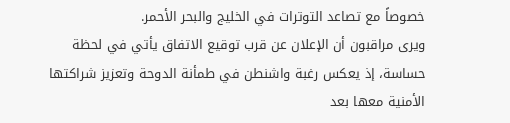خصوصاً مع تصاعد التوترات في الخليج والبحر الأحمر.
ويرى مراقبون أن الإعلان عن قرب توقيع الاتفاق يأتي في لحظة حساسة، إذ يعكس رغبة واشنطن في طمأنة الدوحة وتعزيز شراكتها الأمنية معها بعد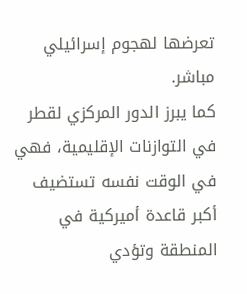تعرضها لهجوم إسرائيلي مباشر.
كما يبرز الدور المركزي لقطر في التوازنات الإقليمية، فهي في الوقت نفسه تستضيف أكبر قاعدة أميركية في المنطقة وتؤدي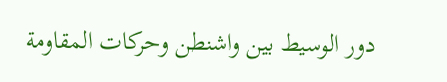دور الوسيط بين واشنطن وحركات المقاومة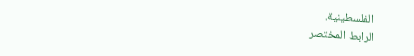الفلسطينية.
الرابط المختصر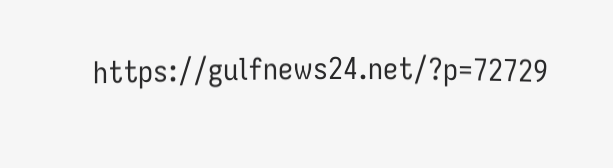https://gulfnews24.net/?p=72729